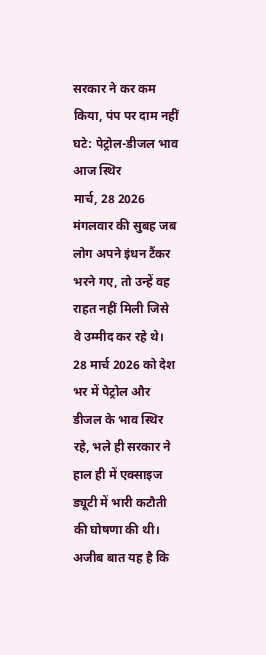सरकार ने कर कम किया, पंप पर दाम नहीं घटे: पेट्रोल-डीजल भाव आज स्थिर
मार्च, 28 2026
मंगलवार की सुबह जब लोग अपने इंधन टैंकर भरने गए, तो उन्हें वह राहत नहीं मिली जिसे वे उम्मीद कर रहे थे। 28 मार्च 2026 को देश भर में पेट्रोल और डीजल के भाव स्थिर रहे, भले ही सरकार ने हाल ही में एक्साइज ड्यूटी में भारी कटौती की घोषणा की थी। अजीब बात यह है कि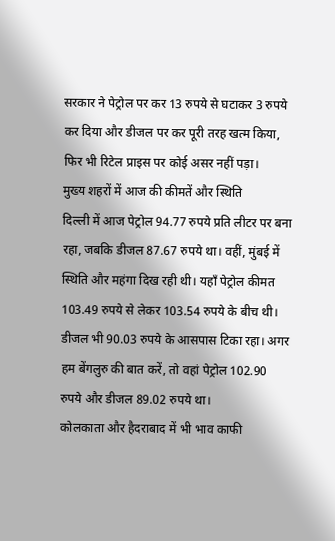सरकार ने पेट्रोल पर कर 13 रुपये से घटाकर 3 रुपये कर दिया और डीजल पर कर पूरी तरह खत्म किया, फिर भी रिटेल प्राइस पर कोई असर नहीं पड़ा।
मुख्य शहरों में आज की कीमतें और स्थिति
दिल्ली में आज पेट्रोल 94.77 रुपये प्रति लीटर पर बना रहा, जबकि डीजल 87.67 रुपये था। वहीं, मुंबई में स्थिति और महंगा दिख रही थी। यहाँ पेट्रोल कीमत 103.49 रुपये से लेकर 103.54 रुपये के बीच थी। डीजल भी 90.03 रुपये के आसपास टिका रहा। अगर हम बेंगलुरु की बात करें, तो वहां पेट्रोल 102.90 रुपये और डीजल 89.02 रुपये था।
कोलकाता और हैदराबाद में भी भाव काफी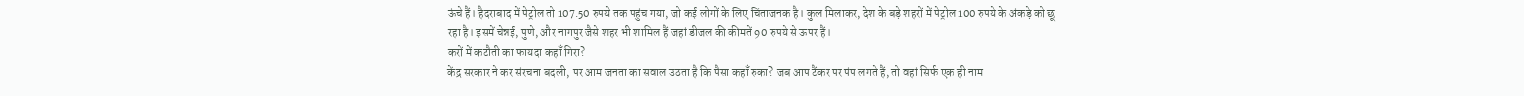ऊंचे हैं। हैदराबाद में पेट्रोल तो 107.50 रुपये तक पहुंच गया, जो कई लोगों के लिए चिंताजनक है। कुल मिलाकर, देश के बड़े शहरों में पेट्रोल 100 रुपये के अंकड़े को छू रहा है। इसमें चेन्नई, पुणे, और नागपुर जैसे शहर भी शामिल हैं जहां डीजल की कीमतें 90 रुपये से ऊपर हैं।
करों में कटौती का फायदा कहाँ गिरा?
केंद्र सरकार ने कर संरचना बदली, पर आम जनता का सवाल उठता है कि पैसा कहाँ रुका? जब आप टैंकर पर पंप लगते हैं, तो वहां सिर्फ एक ही नाम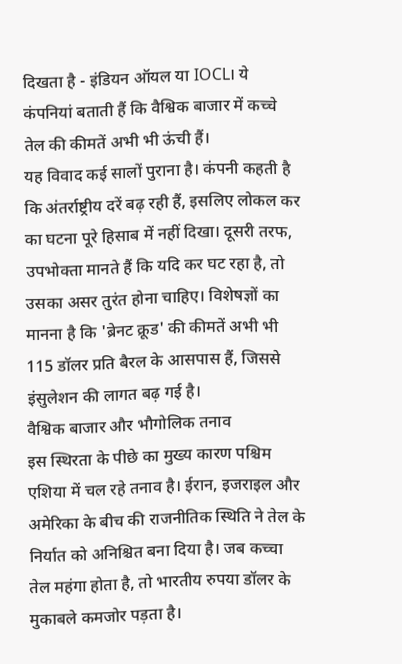दिखता है - इंडियन ऑयल या IOCL। ये कंपनियां बताती हैं कि वैश्विक बाजार में कच्चे तेल की कीमतें अभी भी ऊंची हैं।
यह विवाद कई सालों पुराना है। कंपनी कहती है कि अंतर्राष्ट्रीय दरें बढ़ रही हैं, इसलिए लोकल कर का घटना पूरे हिसाब में नहीं दिखा। दूसरी तरफ, उपभोक्ता मानते हैं कि यदि कर घट रहा है, तो उसका असर तुरंत होना चाहिए। विशेषज्ञों का मानना है कि 'ब्रेनट क्रूड' की कीमतें अभी भी 115 डॉलर प्रति बैरल के आसपास हैं, जिससे इंसुलेशन की लागत बढ़ गई है।
वैश्विक बाजार और भौगोलिक तनाव
इस स्थिरता के पीछे का मुख्य कारण पश्चिम एशिया में चल रहे तनाव है। ईरान, इजराइल और अमेरिका के बीच की राजनीतिक स्थिति ने तेल के निर्यात को अनिश्चित बना दिया है। जब कच्चा तेल महंगा होता है, तो भारतीय रुपया डॉलर के मुकाबले कमजोर पड़ता है।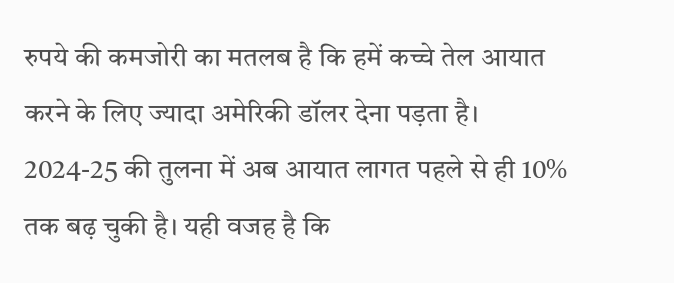रुपये की कमजोरी का मतलब है कि हमें कच्चे तेल आयात करने के लिए ज्यादा अमेरिकी डॉलर देना पड़ता है। 2024-25 की तुलना में अब आयात लागत पहले से ही 10% तक बढ़ चुकी है। यही वजह है कि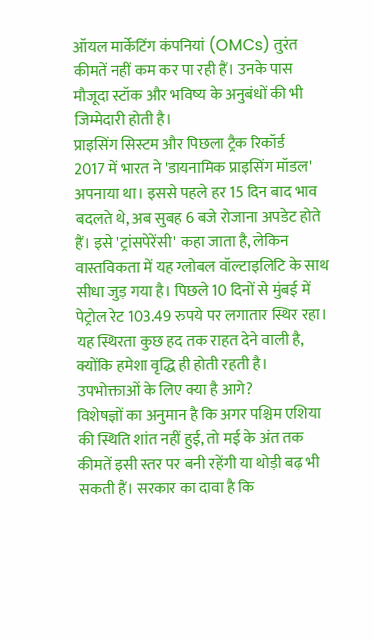ऑयल मार्केटिंग कंपनियां (OMCs) तुरंत कीमतें नहीं कम कर पा रही हैं। उनके पास मौजूदा स्टॉक और भविष्य के अनुबंधों की भी जिम्मेदारी होती है।
प्राइसिंग सिस्टम और पिछला ट्रैक रिकॉर्ड
2017 में भारत ने 'डायनामिक प्राइसिंग मॉडल' अपनाया था। इससे पहले हर 15 दिन बाद भाव बदलते थे, अब सुबह 6 बजे रोजाना अपडेट होते हैं। इसे 'ट्रांसपेरेंसी' कहा जाता है, लेकिन वास्तविकता में यह ग्लोबल वॉल्टाइलिटि के साथ सीधा जुड़ गया है। पिछले 10 दिनों से मुंबई में पेट्रोल रेट 103.49 रुपये पर लगातार स्थिर रहा। यह स्थिरता कुछ हद तक राहत देने वाली है, क्योंकि हमेशा वृद्धि ही होती रहती है।
उपभोक्ताओं के लिए क्या है आगे?
विशेषज्ञों का अनुमान है कि अगर पश्चिम एशिया की स्थिति शांत नहीं हुई, तो मई के अंत तक कीमतें इसी स्तर पर बनी रहेंगी या थोड़ी बढ़ भी सकती हैं। सरकार का दावा है कि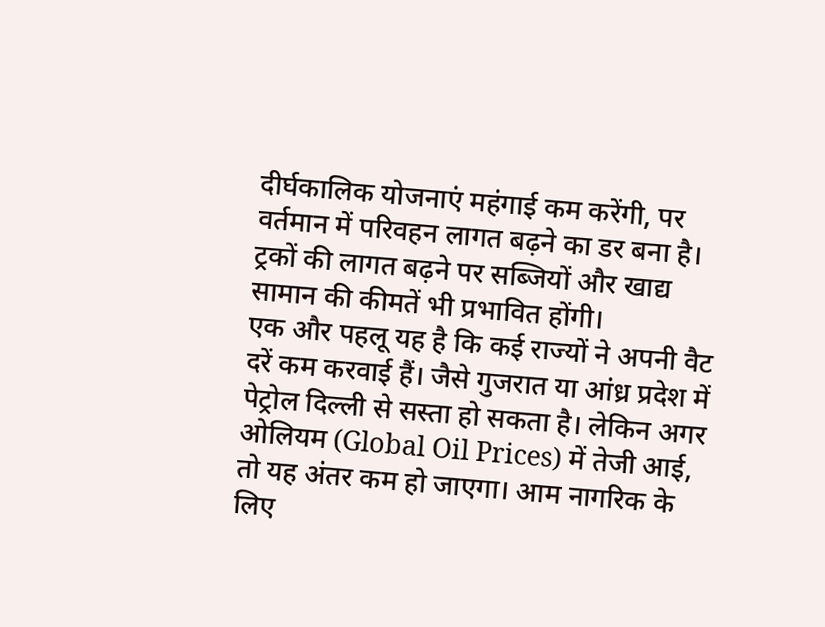दीर्घकालिक योजनाएं महंगाई कम करेंगी, पर वर्तमान में परिवहन लागत बढ़ने का डर बना है। ट्रकों की लागत बढ़ने पर सब्जियों और खाद्य सामान की कीमतें भी प्रभावित होंगी।
एक और पहलू यह है कि कई राज्यों ने अपनी वैट दरें कम करवाई हैं। जैसे गुजरात या आंध्र प्रदेश में पेट्रोल दिल्ली से सस्ता हो सकता है। लेकिन अगर ओलियम (Global Oil Prices) में तेजी आई, तो यह अंतर कम हो जाएगा। आम नागरिक के लिए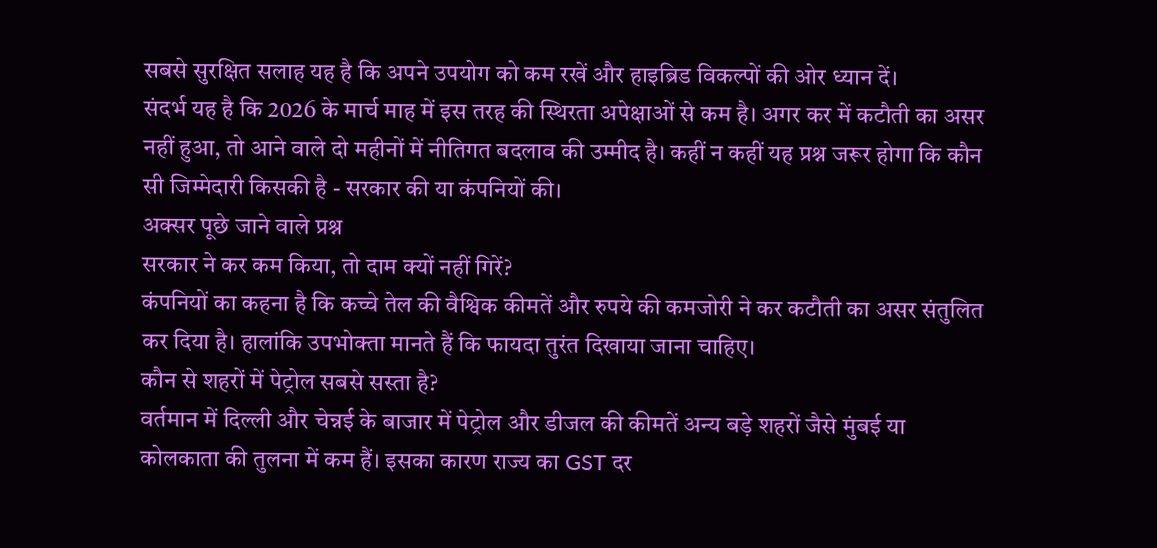सबसे सुरक्षित सलाह यह है कि अपने उपयोग को कम रखें और हाइब्रिड विकल्पों की ओर ध्यान दें।
संदर्भ यह है कि 2026 के मार्च माह में इस तरह की स्थिरता अपेक्षाओं से कम है। अगर कर में कटौती का असर नहीं हुआ, तो आने वाले दो महीनों में नीतिगत बदलाव की उम्मीद है। कहीं न कहीं यह प्रश्न जरूर होगा कि कौन सी जिम्मेदारी किसकी है - सरकार की या कंपनियों की।
अक्सर पूछे जाने वाले प्रश्न
सरकार ने कर कम किया, तो दाम क्यों नहीं गिरें?
कंपनियों का कहना है कि कच्चे तेल की वैश्विक कीमतें और रुपये की कमजोरी ने कर कटौती का असर संतुलित कर दिया है। हालांकि उपभोक्ता मानते हैं कि फायदा तुरंत दिखाया जाना चाहिए।
कौन से शहरों में पेट्रोल सबसे सस्ता है?
वर्तमान में दिल्ली और चेन्नई के बाजार में पेट्रोल और डीजल की कीमतें अन्य बड़े शहरों जैसे मुंबई या कोलकाता की तुलना में कम हैं। इसका कारण राज्य का GST दर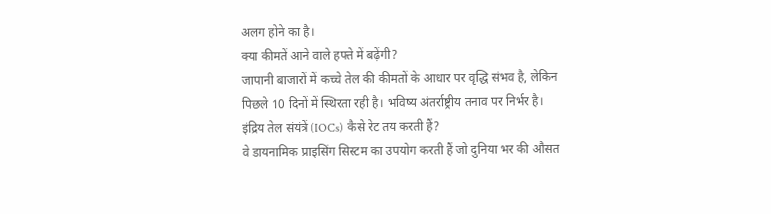अलग होने का है।
क्या कीमतें आने वाले हफ्ते में बढ़ेंगी?
जापानी बाजारों में कच्चे तेल की कीमतों के आधार पर वृद्धि संभव है, लेकिन पिछले 10 दिनों में स्थिरता रही है। भविष्य अंतर्राष्ट्रीय तनाव पर निर्भर है।
इंद्रिय तेल संयंत्रें (IOCs) कैसे रेट तय करती हैं?
वे डायनामिक प्राइसिंग सिस्टम का उपयोग करती हैं जो दुनिया भर की औसत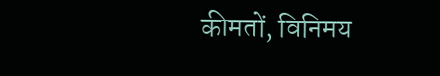कीमतों, विनिमय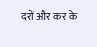दरों और कर के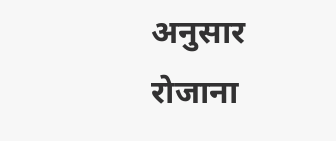अनुसार रोजाना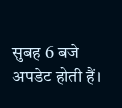सुबह 6 बजे अपडेट होती हैं।